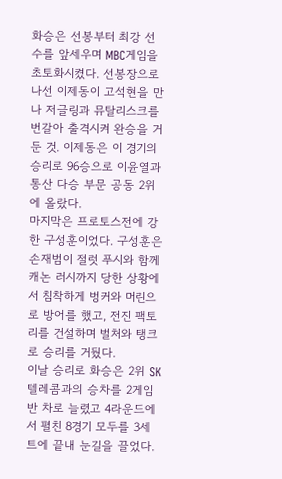화승은 선봉부터 최강 선수를 앞세우며 MBC게임을 초토화시켰다. 선봉장으로 나선 이제동이 고석현을 만나 저글링과 뮤탈리스크를 번갈아 출격시켜 완승을 거둔 것. 이제동은 이 경기의 승리로 96승으로 이윤열과 통산 다승 부문 공동 2위에 올랐다.
마지막은 프로토스전에 강한 구성훈이었다. 구성훈은 손재범이 절럿 푸시와 함께 캐논 러시까지 당한 상황에서 침착하게 벙커와 머린으로 방어를 했고, 전진 팩토리를 건설하며 벌처와 탱크로 승리를 거뒀다.
이날 승리로 화승은 2위 SK텔레콤과의 승차를 2게임 반 차로 늘렸고 4라운드에서 펼친 8경기 모두를 3세트에 끝내 눈길을 끌었다.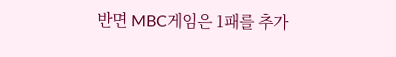반면 MBC게임은 1패를 추가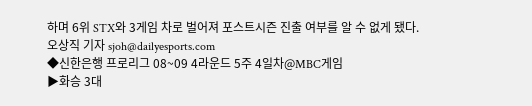하며 6위 STX와 3게임 차로 벌어져 포스트시즌 진출 여부를 알 수 없게 됐다.
오상직 기자 sjoh@dailyesports.com
◆신한은행 프로리그 08~09 4라운드 5주 4일차@MBC게임
▶화승 3대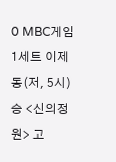0 MBC게임
1세트 이제동(저, 5시) 승 <신의정원> 고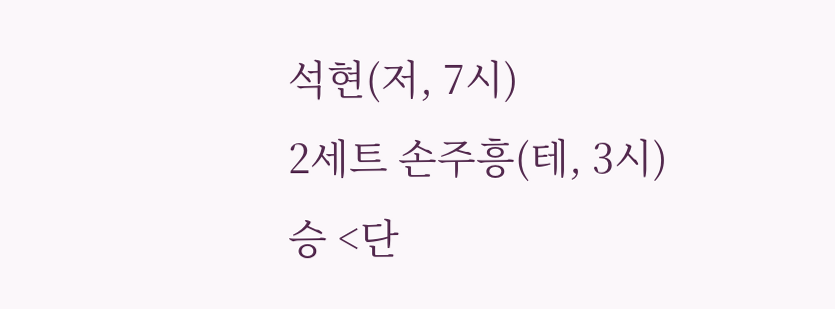석현(저, 7시)
2세트 손주흥(테, 3시) 승 <단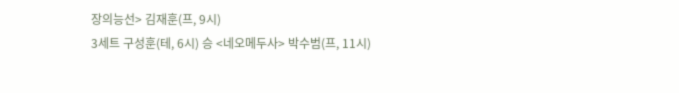장의능선> 김재훈(프, 9시)
3세트 구성훈(테, 6시) 승 <네오메두사> 박수범(프, 11시)